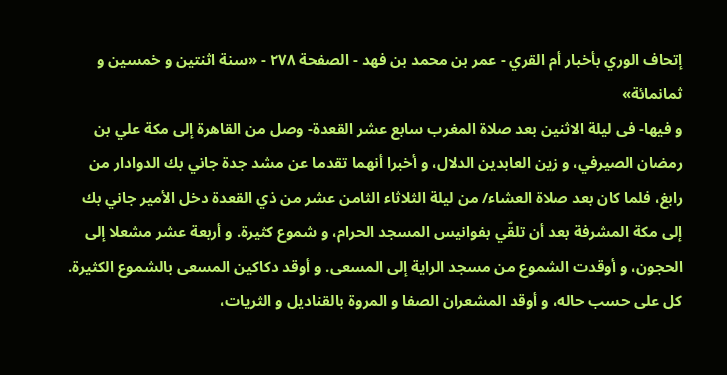إتحاف الوري بأخبار أم القري - عمر بن محمد بن فهد - الصفحة ٢٧٨ - «سنة اثنتين و خمسين و ثمانمائة»
و فيها- فى ليلة الاثنين بعد صلاة المغرب سابع عشر القعدة- وصل من القاهرة إلى مكة علي بن رمضان الصيرفي، و زين العابدين الدلال، و أخبرا أنهما تقدما عن مشد جدة جاني بك الدوادار من رابغ، فلما كان بعد صلاة العشاء/ من ليلة الثلاثاء الثامن عشر من ذي القعدة دخل الأمير جاني بك إلى مكة المشرفة بعد أن تلقّي بفوانيس المسجد الحرام، و شموع كثيرة. و أربعة عشر مشعلا إلى الحجون، و أوقدت الشموع من مسجد الراية إلى المسعى. و أوقد دكاكين المسعى بالشموع الكثيرة. كل على حسب حاله، و أوقد المشعران الصفا و المروة بالقناديل و الثريات،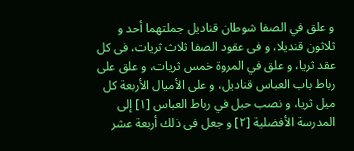و علق في الصفا شوطان قناديل جملتهما أحد و ثلاثون قنديلا، و فى عقود الصفا ثلاث ثريات، فى كل عقد ثريا، و علق في المروة خمس ثريات، و علق على رباط باب العباس قناديل، و على الأميال الأربعة كل ميل ثريا، و نصب حبل في رباط العباس [١] إلى المدرسة الأفضلية [٢] و جعل فى ذلك أربعة عشر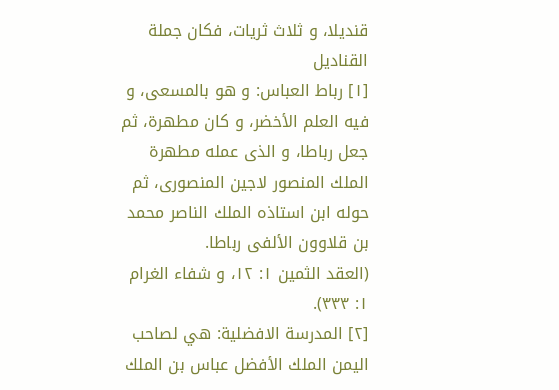قنديلا، و ثلاث ثريات، فكان جملة القناديل
[١] رباط العباس: و هو بالمسعى، و فيه العلم الأخضر، و كان مطهرة، ثم جعل رباطا، و الذى عمله مطهرة الملك المنصور لاجين المنصورى، ثم حوله ابن استاذه الملك الناصر محمد بن قلاوون الألفى رباطا.
(العقد الثمين ١: ١٢، و شفاء الغرام ١: ٣٣٣).
[٢] المدرسة الافضلية: هي لصاحب اليمن الملك الأفضل عباس بن الملك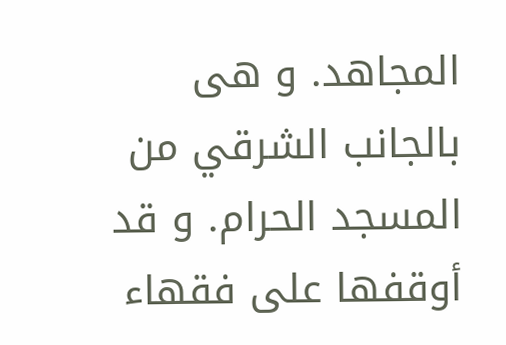المجاهد. و هى بالجانب الشرقي من المسجد الحرام. و قد أوقفها على فقهاء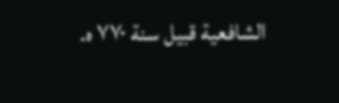الشافعية قبيل سنة ٧٧٠ ه.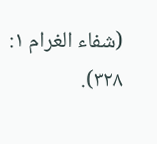(شفاء الغرام ١: ٣٢٨).